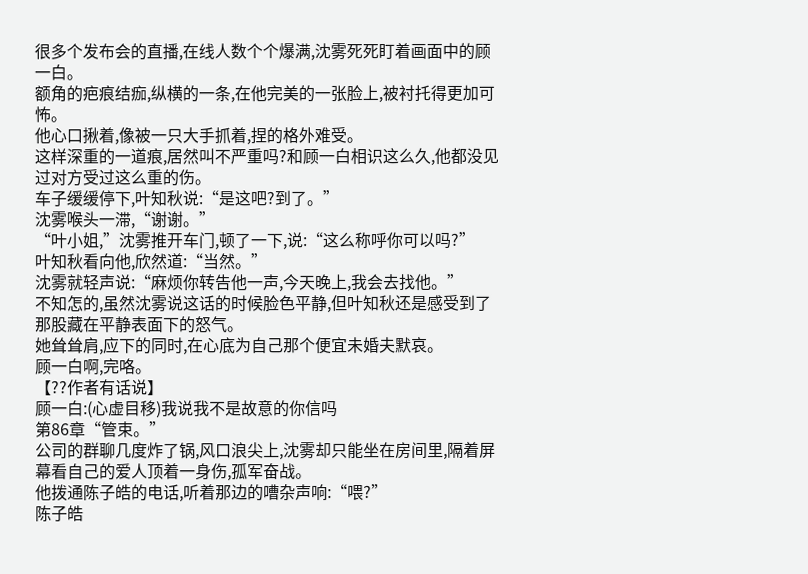很多个发布会的直播,在线人数个个爆满,沈雾死死盯着画面中的顾一白。
额角的疤痕结痂,纵横的一条,在他完美的一张脸上,被衬托得更加可怖。
他心口揪着,像被一只大手抓着,捏的格外难受。
这样深重的一道痕,居然叫不严重吗?和顾一白相识这么久,他都没见过对方受过这么重的伤。
车子缓缓停下,叶知秋说:“是这吧?到了。”
沈雾喉头一滞,“谢谢。”
“叶小姐,”沈雾推开车门,顿了一下,说:“这么称呼你可以吗?”
叶知秋看向他,欣然道:“当然。”
沈雾就轻声说:“麻烦你转告他一声,今天晚上,我会去找他。”
不知怎的,虽然沈雾说这话的时候脸色平静,但叶知秋还是感受到了那股藏在平静表面下的怒气。
她耸耸肩,应下的同时,在心底为自己那个便宜未婚夫默哀。
顾一白啊,完咯。
【??作者有话说】
顾一白:(心虚目移)我说我不是故意的你信吗
第86章“管束。”
公司的群聊几度炸了锅,风口浪尖上,沈雾却只能坐在房间里,隔着屏幕看自己的爱人顶着一身伤,孤军奋战。
他拨通陈子皓的电话,听着那边的嘈杂声响:“喂?”
陈子皓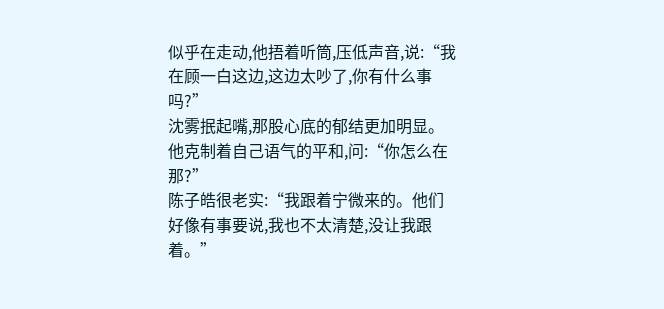似乎在走动,他捂着听筒,压低声音,说:“我在顾一白这边,这边太吵了,你有什么事吗?”
沈雾抿起嘴,那股心底的郁结更加明显。
他克制着自己语气的平和,问:“你怎么在那?”
陈子皓很老实:“我跟着宁微来的。他们好像有事要说,我也不太清楚,没让我跟着。”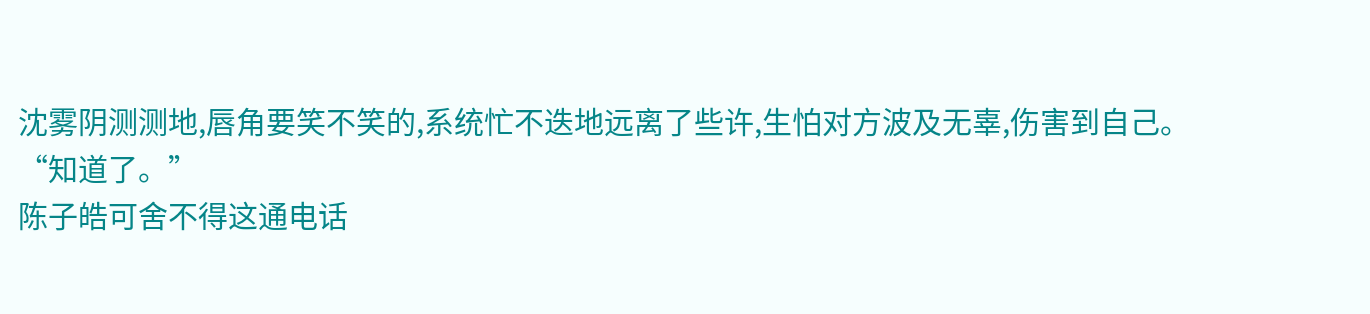沈雾阴测测地,唇角要笑不笑的,系统忙不迭地远离了些许,生怕对方波及无辜,伤害到自己。
“知道了。”
陈子皓可舍不得这通电话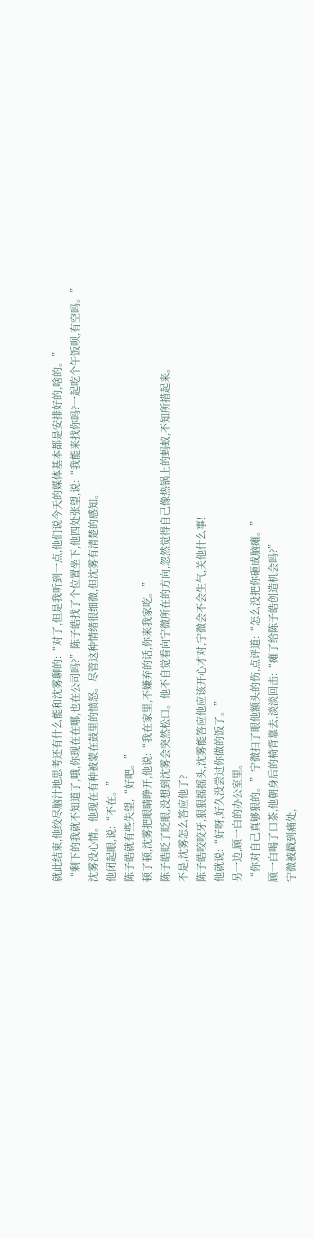就此结束,他绞尽脑汁地思考还有什么能和沈雾聊的:“对了,但是我听到一点,他们说今天的媒体基本都是安排好的,啥的。”
“剩下的我就不知道了,哦,你现在在哪,也在公司吗?”陈子皓找了个位置坐下,他四处张望,说:“我能来找你吗?一起吃个午饭呗,有空吗。”
沈雾没心情。他现在有种被蒙在鼓里的愤怒。尽管这种情绪很细微,但沈雾有清楚的感知。
他闭起眼,说:“不在。”
陈子皓就有些失望,“好吧。”
顿了顿,沈雾把眼睛睁开,他说:“我在家里,不嫌弃的话,你来我家吃。”
陈子皓眨了眨眼,没想到沈雾会突然松口。他不自觉看向宁微所在的方向,忽然觉得自己像热锅上的蚂蚁,不知所措起来。
不是,沈雾怎么答应他了?
陈子皓咬咬牙,狠狠摇摇头,沈雾能答应他应该开心才对,宁微会不会生气,关他什么事!
他就说:“好呀,好久没尝过你做的饭了。”
另一边,顾一白的办公室里。
“你对自己真够狠的。”宁微扫了眼他额头的伤,点评道:“怎么没把你砸成脑瘫。”
顾一白喝了口茶,他朝身后的椅背靠去,淡淡回击:“瘫了给陈子皓创造机会吗?”
宁微被戳到痛处,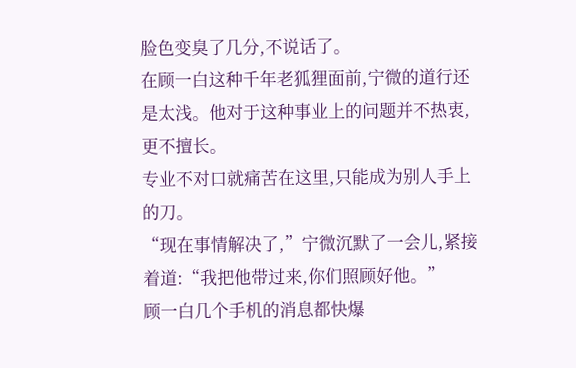脸色变臭了几分,不说话了。
在顾一白这种千年老狐狸面前,宁微的道行还是太浅。他对于这种事业上的问题并不热衷,更不擅长。
专业不对口就痛苦在这里,只能成为别人手上的刀。
“现在事情解决了,”宁微沉默了一会儿,紧接着道:“我把他带过来,你们照顾好他。”
顾一白几个手机的消息都快爆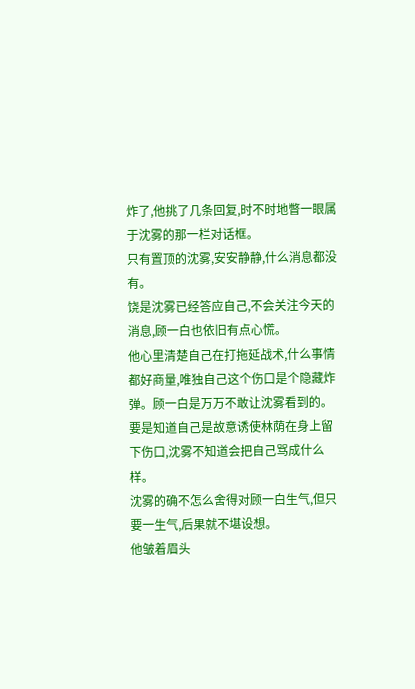炸了,他挑了几条回复,时不时地瞥一眼属于沈雾的那一栏对话框。
只有置顶的沈雾,安安静静,什么消息都没有。
饶是沈雾已经答应自己,不会关注今天的消息,顾一白也依旧有点心慌。
他心里清楚自己在打拖延战术,什么事情都好商量,唯独自己这个伤口是个隐藏炸弹。顾一白是万万不敢让沈雾看到的。
要是知道自己是故意诱使林荫在身上留下伤口,沈雾不知道会把自己骂成什么样。
沈雾的确不怎么舍得对顾一白生气,但只要一生气,后果就不堪设想。
他皱着眉头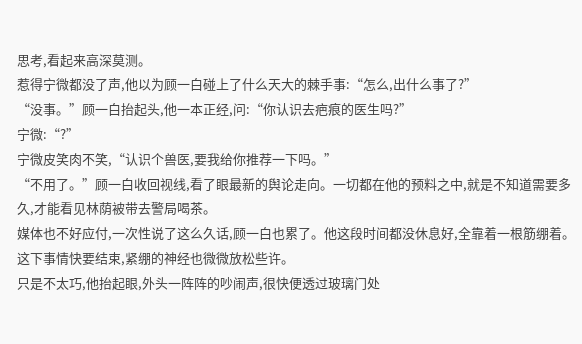思考,看起来高深莫测。
惹得宁微都没了声,他以为顾一白碰上了什么天大的棘手事:“怎么,出什么事了?”
“没事。”顾一白抬起头,他一本正经,问:“你认识去疤痕的医生吗?”
宁微:“?”
宁微皮笑肉不笑,“认识个兽医,要我给你推荐一下吗。”
“不用了。”顾一白收回视线,看了眼最新的舆论走向。一切都在他的预料之中,就是不知道需要多久,才能看见林荫被带去警局喝茶。
媒体也不好应付,一次性说了这么久话,顾一白也累了。他这段时间都没休息好,全靠着一根筋绷着。这下事情快要结束,紧绷的神经也微微放松些许。
只是不太巧,他抬起眼,外头一阵阵的吵闹声,很快便透过玻璃门处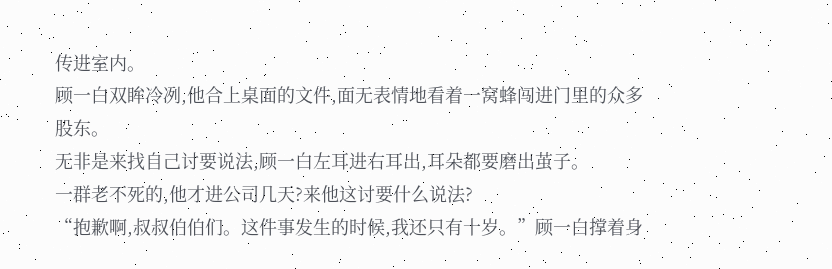传进室内。
顾一白双眸冷冽,他合上桌面的文件,面无表情地看着一窝蜂闯进门里的众多股东。
无非是来找自己讨要说法,顾一白左耳进右耳出,耳朵都要磨出茧子。
一群老不死的,他才进公司几天?来他这讨要什么说法?
“抱歉啊,叔叔伯伯们。这件事发生的时候,我还只有十岁。”顾一白撑着身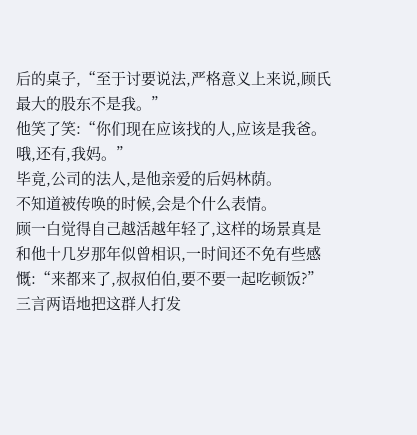后的桌子,“至于讨要说法,严格意义上来说,顾氏最大的股东不是我。”
他笑了笑:“你们现在应该找的人,应该是我爸。哦,还有,我妈。”
毕竟,公司的法人,是他亲爱的后妈林荫。
不知道被传唤的时候,会是个什么表情。
顾一白觉得自己越活越年轻了,这样的场景真是和他十几岁那年似曾相识,一时间还不免有些感慨:“来都来了,叔叔伯伯,要不要一起吃顿饭?”
三言两语地把这群人打发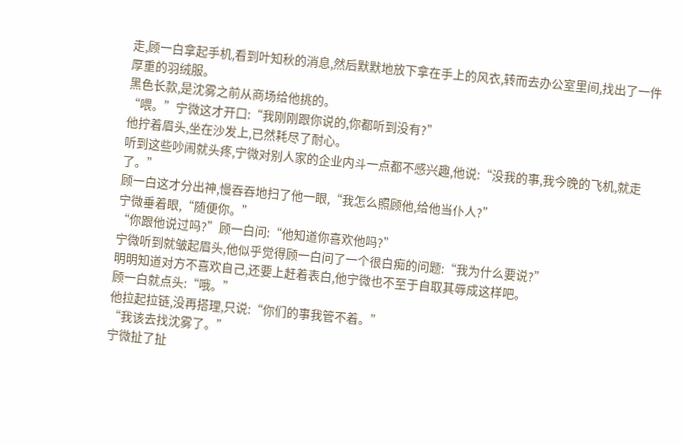走,顾一白拿起手机,看到叶知秋的消息,然后默默地放下拿在手上的风衣,转而去办公室里间,找出了一件厚重的羽绒服。
黑色长款,是沈雾之前从商场给他挑的。
“喂。”宁微这才开口:“我刚刚跟你说的,你都听到没有?”
他拧着眉头,坐在沙发上,已然耗尽了耐心。
听到这些吵闹就头疼,宁微对别人家的企业内斗一点都不感兴趣,他说:“没我的事,我今晚的飞机,就走了。”
顾一白这才分出神,慢吞吞地扫了他一眼,“我怎么照顾他,给他当仆人?”
宁微垂着眼,“随便你。”
“你跟他说过吗?”顾一白问:“他知道你喜欢他吗?”
宁微听到就皱起眉头,他似乎觉得顾一白问了一个很白痴的问题:“我为什么要说?”
明明知道对方不喜欢自己,还要上赶着表白,他宁微也不至于自取其辱成这样吧。
顾一白就点头:“哦。”
他拉起拉链,没再搭理,只说:“你们的事我管不着。”
“我该去找沈雾了。”
宁微扯了扯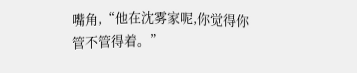嘴角,“他在沈雾家呢,你觉得你管不管得着。”